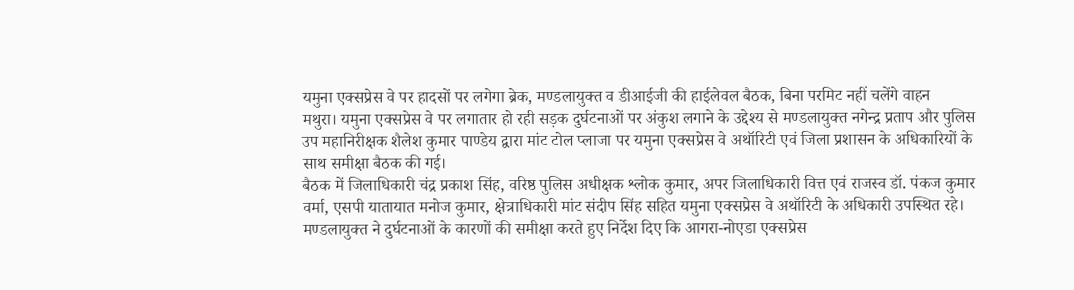यमुना एक्सप्रेस वे पर हादसों पर लगेगा ब्रेक, मण्डलायुक्त व डीआईजी की हाईलेवल बैठक, बिना परमिट नहीं चलेंगे वाहन
मथुरा। यमुना एक्सप्रेस वे पर लगातार हो रही सड़क दुर्घटनाओं पर अंकुश लगाने के उद्देश्य से मण्डलायुक्त नगेन्द्र प्रताप और पुलिस उप महानिरीक्षक शैलेश कुमार पाण्डेय द्वारा मांट टोल प्लाजा पर यमुना एक्सप्रेस वे अथॉरिटी एवं जिला प्रशासन के अधिकारियों के साथ समीक्षा बैठक की गई।
बैठक में जिलाधिकारी चंद्र प्रकाश सिंह, वरिष्ठ पुलिस अधीक्षक श्लोक कुमार, अपर जिलाधिकारी वित्त एवं राजस्व डॉ. पंकज कुमार वर्मा, एसपी यातायात मनोज कुमार, क्षेत्राधिकारी मांट संदीप सिंह सहित यमुना एक्सप्रेस वे अथॉरिटी के अधिकारी उपस्थित रहे।
मण्डलायुक्त ने दुर्घटनाओं के कारणों की समीक्षा करते हुए निर्देश दिए कि आगरा-नोएडा एक्सप्रेस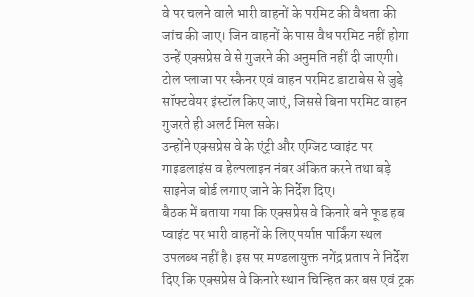वे पर चलने वाले भारी वाहनों के परमिट की वैधता की जांच की जाए। जिन वाहनों के पास वैध परमिट नहीं होगा उन्हें एक्सप्रेस वे से गुजरने की अनुमति नहीं दी जाएगी। टोल प्लाजा पर स्कैनर एवं वाहन परमिट डाटाबेस से जुड़े सॉफ्टवेयर इंस्टॉल किए जाएं, जिससे बिना परमिट वाहन गुजरते ही अलर्ट मिल सके।
उन्होंने एक्सप्रेस वे के एंट्री और एग्जिट प्वाइंट पर गाइडलाइंस व हेल्पलाइन नंबर अंकित करने तथा बड़े साइनेज बोर्ड लगाए जाने के निर्देश दिए।
बैठक में बताया गया कि एक्सप्रेस वे किनारे बने फूड हब प्वाइंट पर भारी वाहनों के लिए पर्याप्त पार्किंग स्थल उपलब्ध नहीं है। इस पर मण्डलायुक्त नगेंद्र प्रताप ने निर्देश दिए कि एक्सप्रेस वे किनारे स्थान चिन्हित कर बस एवं ट्रक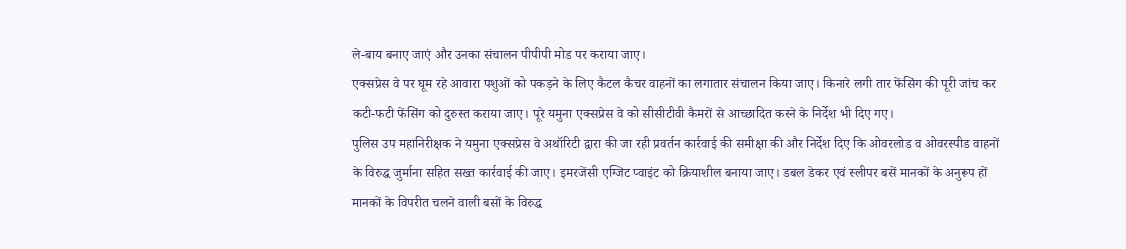ले-बाय बनाए जाएं और उनका संचालन पीपीपी मोड पर कराया जाए।
एक्सप्रेस वे पर घूम रहे आवारा पशुओं को पकड़ने के लिए कैटल कैचर वाहनों का लगातार संचालन किया जाए। किनारे लगी तार फेंसिंग की पूरी जांच कर कटी-फटी फेंसिंग को दुरुस्त कराया जाए। पूरे यमुना एक्सप्रेस वे को सीसीटीवी कैमरों से आच्छादित करने के निर्देश भी दिए गए।
पुलिस उप महानिरीक्षक ने यमुना एक्सप्रेस वे अथॉरिटी द्वारा की जा रही प्रवर्तन कार्रवाई की समीक्षा की और निर्देश दिए कि ओवरलोड व ओवरस्पीड वाहनों के विरुद्ध जुर्माना सहित सख्त कार्रवाई की जाए। इमरजेंसी एग्जिट प्वाइंट को क्रियाशील बनाया जाए। डबल डेकर एवं स्लीपर बसें मानकों के अनुरूप हों मानकों के विपरीत चलने वाली बसों के विरुद्ध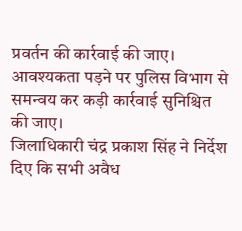प्रवर्तन की कार्रवाई की जाए। आवश्यकता पड़ने पर पुलिस विभाग से समन्वय कर कड़ी कार्रवाई सुनिश्चित की जाए।
जिलाधिकारी चंद्र प्रकाश सिंह ने निर्देश दिए कि सभी अवैध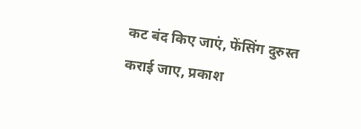कट बंद किए जाएं, फेंसिंग दुरुस्त कराई जाए, प्रकाश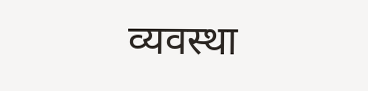व्यवस्था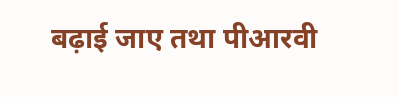बढ़ाई जाए तथा पीआरवी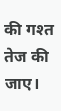की गश्त तेज की जाए।